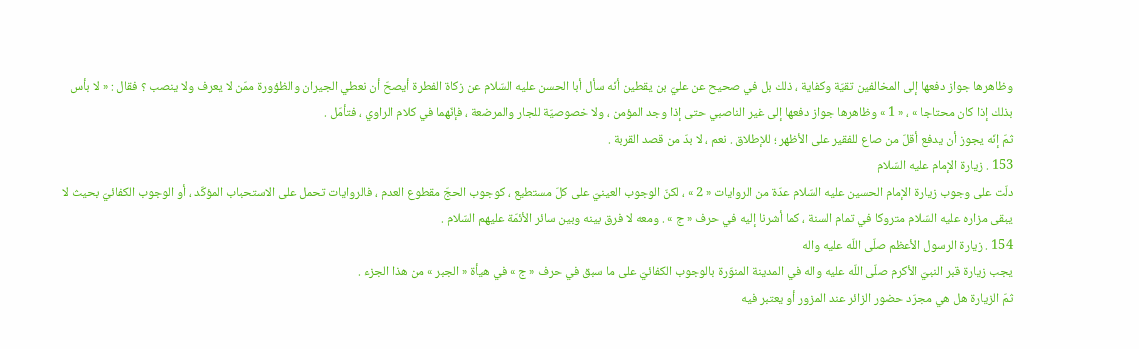وظاهرها جواز دفعها إلى المخالفين تقيّة وكفاية ، ذلك بل في صحيح عن عليّ بن يقطين أنّه سأل أبا الحسن عليه السّلام عن زكاة الفطرة أيصحّ أن نعطي الجيران والظؤورة ممّن لا يعرف ولا ينصب ؟ فقال : « لا بأس بذلك إذا كان محتاجا » ، « 1 » وظاهرها جواز دفعها إلى غير الناصبي حتى إذا وجد المؤمن ، ولا خصوصيّة للجار والمرضعة ، فإنّهما في كلام الراوي ، فتأمّل .
ثمّ إنّه يجوز أن يدفع أقلّ من صاع للفقير على الأظهر ؛ للإطلاق . نعم ، لا بدّ من قصد القربة .
153 . زيارة الإمام عليه السّلام
دلّت على وجوب زيارة الإمام الحسين عليه السّلام عدّة من الروايات « 2 » ، لكنّ الوجوب العينيّ على كلّ مستطيع ، كوجوب الحجّ مقطوع العدم ، فالروايات تحمل على الاستحباب المؤكّد ، أو الوجوب الكفائيّ بحيث لا يبقى مزاره عليه السّلام متروكا في تمام السنة ، كما أشرنا إليه في حرف « ج » . ومعه لا فرق بينه وبين سائر الأئمّة عليهم السّلام .
154 . زيارة الرسول الأعظم صلّى اللّه عليه واله
يجب زيارة قبر النبيّ الأكرم صلّى اللّه عليه واله في المدينة المنوّرة بالوجوب الكفائيّ على ما سبق في حرف « ج » في هيأة « الجبر » من هذا الجزء .
ثمّ الزيارة هل هي مجرّد حضور الزائر عند المزور أو يعتبر فيه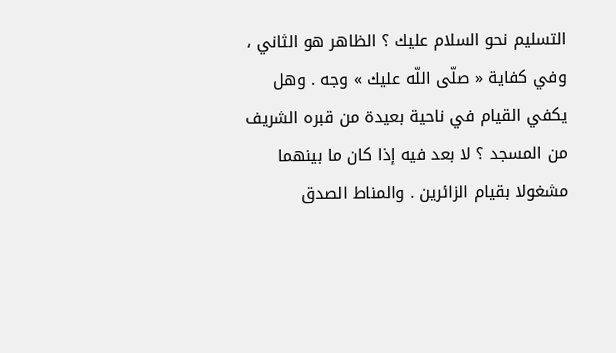التسليم نحو السلام عليك ؟ الظاهر هو الثاني ، وفي كفاية « صلّى اللّه عليك » وجه . وهل يكفي القيام في ناحية بعيدة من قبره الشريف من المسجد ؟ لا بعد فيه إذا كان ما بينهما مشغولا بقيام الزائرين . والمناط الصدق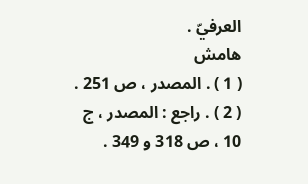العرفيّ .
هامش
( 1 ) . المصدر ، ص 251 .
( 2 ) . راجع : المصدر ، ج 10 ، ص 318 و 349 .